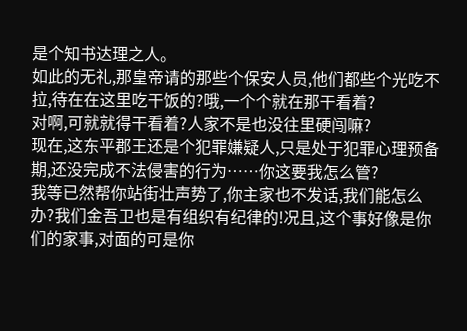是个知书达理之人。
如此的无礼,那皇帝请的那些个保安人员,他们都些个光吃不拉,待在在这里吃干饭的?哦,一个个就在那干看着?
对啊,可就就得干看着?人家不是也没往里硬闯嘛?
现在,这东平郡王还是个犯罪嫌疑人,只是处于犯罪心理预备期,还没完成不法侵害的行为……你这要我怎么管?
我等已然帮你站街壮声势了,你主家也不发话,我们能怎么办?我们金吾卫也是有组织有纪律的!况且,这个事好像是你们的家事,对面的可是你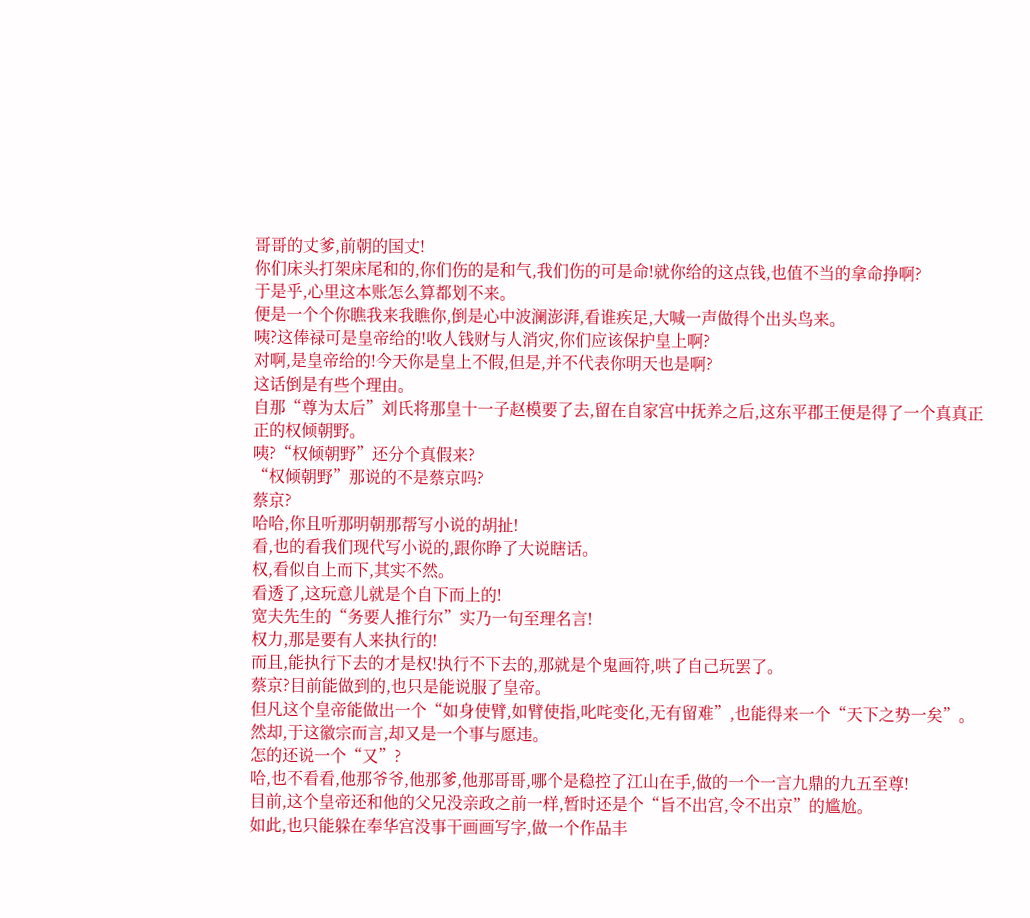哥哥的丈爹,前朝的国丈!
你们床头打架床尾和的,你们伤的是和气,我们伤的可是命!就你给的这点钱,也值不当的拿命挣啊?
于是乎,心里这本账怎么算都划不来。
便是一个个你瞧我来我瞧你,倒是心中波澜澎湃,看谁疾足,大喊一声做得个出头鸟来。
咦?这俸禄可是皇帝给的!收人钱财与人消灾,你们应该保护皇上啊?
对啊,是皇帝给的!今天你是皇上不假,但是,并不代表你明天也是啊?
这话倒是有些个理由。
自那“尊为太后”刘氏将那皇十一子赵模要了去,留在自家宫中抚养之后,这东平郡王便是得了一个真真正正的权倾朝野。
咦?“权倾朝野”还分个真假来?
“权倾朝野”那说的不是蔡京吗?
蔡京?
哈哈,你且听那明朝那帮写小说的胡扯!
看,也的看我们现代写小说的,跟你睁了大说瞎话。
权,看似自上而下,其实不然。
看透了,这玩意儿就是个自下而上的!
宽夫先生的“务要人推行尔”实乃一句至理名言!
权力,那是要有人来执行的!
而且,能执行下去的才是权!执行不下去的,那就是个鬼画符,哄了自己玩罢了。
蔡京?目前能做到的,也只是能说服了皇帝。
但凡这个皇帝能做出一个“如身使臂,如臂使指,叱咤变化,无有留难”,也能得来一个“天下之势一矣”。
然却,于这徽宗而言,却又是一个事与愿违。
怎的还说一个“又”?
哈,也不看看,他那爷爷,他那爹,他那哥哥,哪个是稳控了江山在手,做的一个一言九鼎的九五至尊!
目前,这个皇帝还和他的父兄没亲政之前一样,暂时还是个“旨不出宫,令不出京”的尴尬。
如此,也只能躲在奉华宫没事干画画写字,做一个作品丰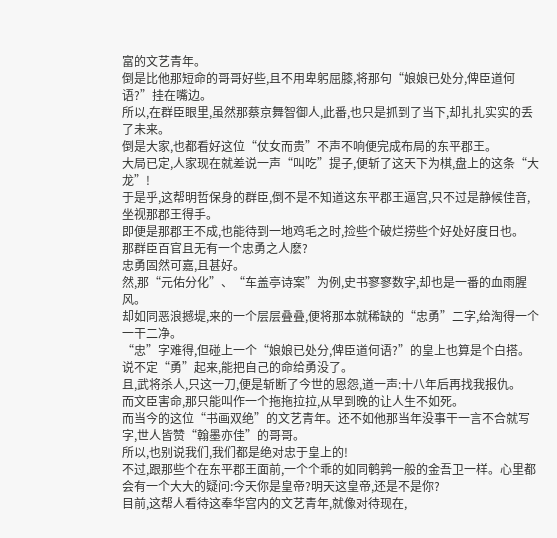富的文艺青年。
倒是比他那短命的哥哥好些,且不用卑躬屈膝,将那句“娘娘已处分,俾臣道何语?”挂在嘴边。
所以,在群臣眼里,虽然那蔡京舞智御人,此番,也只是抓到了当下,却扎扎实实的丢了未来。
倒是大家,也都看好这位“仗女而贵”不声不响便完成布局的东平郡王。
大局已定,人家现在就差说一声“叫吃”提子,便斩了这天下为棋,盘上的这条“大龙”!
于是乎,这帮明哲保身的群臣,倒不是不知道这东平郡王逼宫,只不过是静候佳音,坐视那郡王得手。
即便是那郡王不成,也能待到一地鸡毛之时,捡些个破烂捞些个好处好度日也。
那群臣百官且无有一个忠勇之人麽?
忠勇固然可嘉,且甚好。
然,那“元佑分化”、“车盖亭诗案”为例,史书寥寥数字,却也是一番的血雨腥风。
却如同恶浪撼堤,来的一个层层叠叠,便将那本就稀缺的“忠勇”二字,给淘得一个一干二净。
“忠”字难得,但碰上一个“娘娘已处分,俾臣道何语?”的皇上也算是个白搭。
说不定“勇”起来,能把自己的命给勇没了。
且,武将杀人,只这一刀,便是斩断了今世的恩怨,道一声:十八年后再找我报仇。
而文臣害命,那只能叫作一个拖拖拉拉,从早到晚的让人生不如死。
而当今的这位“书画双绝”的文艺青年。还不如他那当年没事干一言不合就写字,世人皆赞“翰墨亦佳”的哥哥。
所以,也别说我们,我们都是绝对忠于皇上的!
不过,跟那些个在东平郡王面前,一个个乖的如同鹌鹑一般的金吾卫一样。心里都会有一个大大的疑问:今天你是皇帝?明天这皇帝,还是不是你?
目前,这帮人看待这奉华宫内的文艺青年,就像对待现在,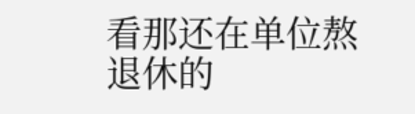看那还在单位熬退休的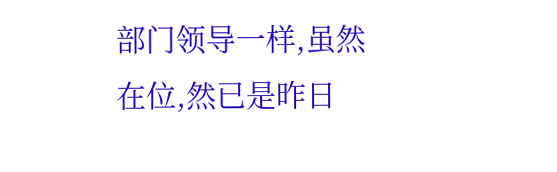部门领导一样,虽然在位,然已是昨日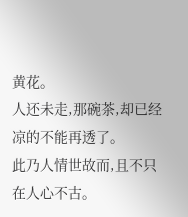黄花。
人还未走,那碗茶,却已经凉的不能再透了。
此乃人情世故而,且不只在人心不古。